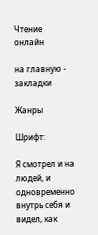Чтение онлайн

на главную - закладки

Жанры

Шрифт:

Я смотрел и на людей, и одновременно внутрь себя и видел, как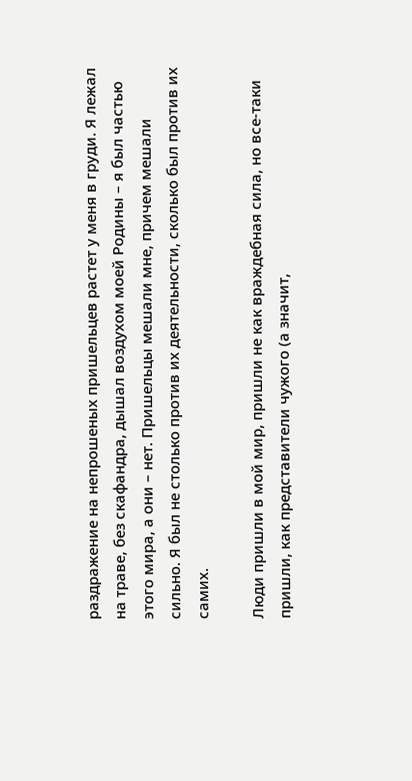раздражение на непрошеных пришельцев растет у меня в груди. Я лежал на траве, без скафандра, дышал воздухом моей Родины – я был частью этого мира, а они – нет. Пришельцы мешали мне, причем мешали сильно. Я был не столько против их деятельности, сколько был против их самих.

Люди пришли в мой мир, пришли не как враждебная сила, но все-таки пришли, как представители чужого (а значит,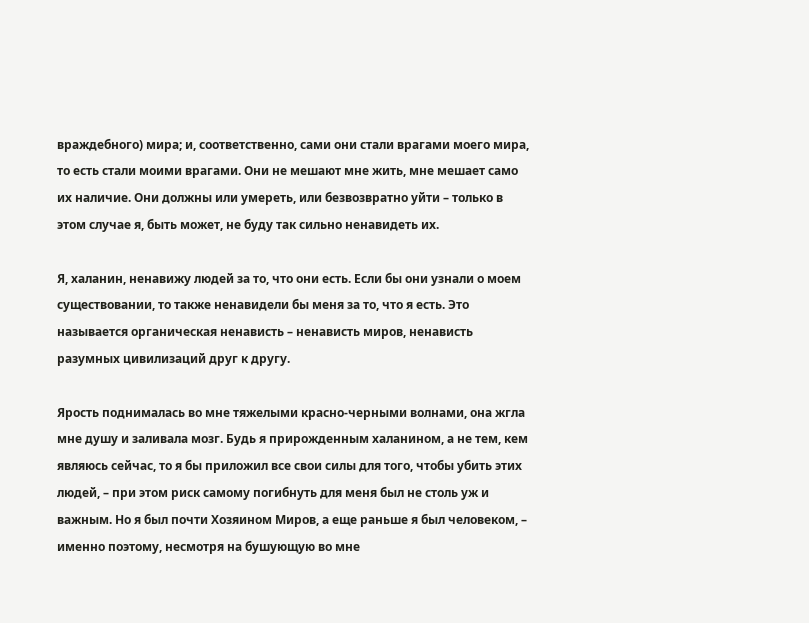враждебного) мира; и, соответственно, сами они стали врагами моего мира, то есть стали моими врагами. Они не мешают мне жить, мне мешает само их наличие. Они должны или умереть, или безвозвратно уйти – только в этом случае я, быть может, не буду так сильно ненавидеть их.

Я, халанин, ненавижу людей за то, что они есть. Если бы они узнали о моем существовании, то также ненавидели бы меня за то, что я есть. Это называется органическая ненависть – ненависть миров, ненависть разумных цивилизаций друг к другу.

Ярость поднималась во мне тяжелыми красно-черными волнами, она жгла мне душу и заливала мозг. Будь я прирожденным халанином, а не тем, кем являюсь сейчас, то я бы приложил все свои силы для того, чтобы убить этих людей, – при этом риск самому погибнуть для меня был не столь уж и важным. Но я был почти Хозяином Миров, а еще раньше я был человеком, – именно поэтому, несмотря на бушующую во мне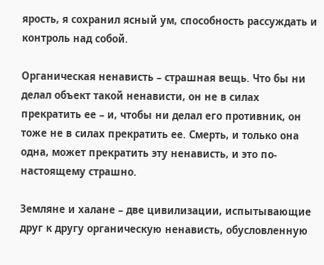ярость, я сохранил ясный ум, способность рассуждать и контроль над собой.

Органическая ненависть – страшная вещь. Что бы ни делал объект такой ненависти, он не в силах прекратить ее – и, чтобы ни делал его противник, он тоже не в силах прекратить ее. Смерть, и только она одна, может прекратить эту ненависть, и это по-настоящему страшно.

Земляне и халане – две цивилизации, испытывающие друг к другу органическую ненависть, обусловленную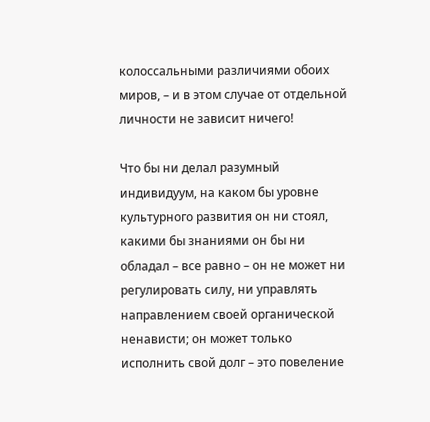колоссальными различиями обоих миров, – и в этом случае от отдельной личности не зависит ничего!

Что бы ни делал разумный индивидуум, на каком бы уровне культурного развития он ни стоял, какими бы знаниями он бы ни обладал – все равно – он не может ни регулировать силу, ни управлять направлением своей органической ненависти; он может только исполнить свой долг – это повеление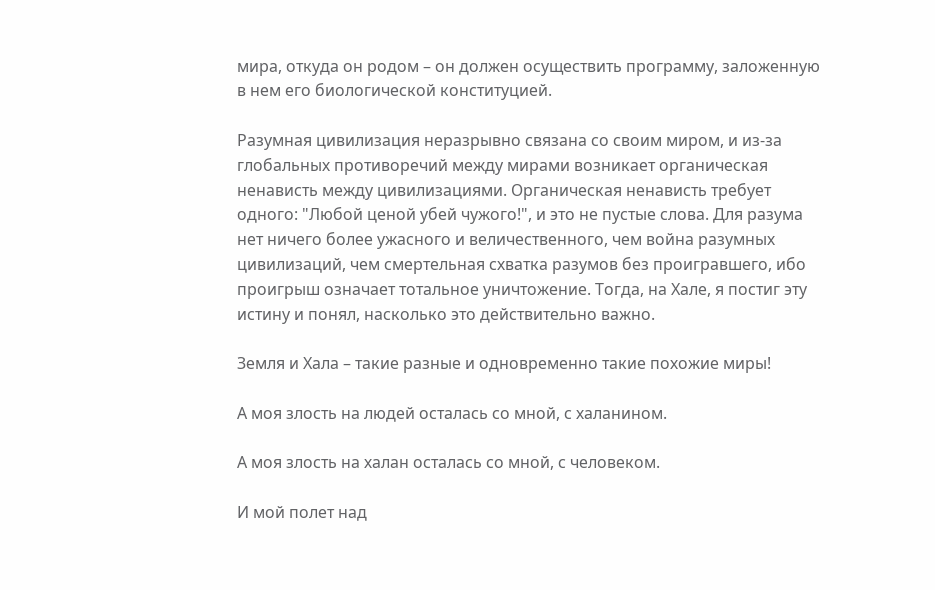мира, откуда он родом – он должен осуществить программу, заложенную в нем его биологической конституцией.

Разумная цивилизация неразрывно связана со своим миром, и из-за глобальных противоречий между мирами возникает органическая ненависть между цивилизациями. Органическая ненависть требует одного: "Любой ценой убей чужого!", и это не пустые слова. Для разума нет ничего более ужасного и величественного, чем война разумных цивилизаций, чем смертельная схватка разумов без проигравшего, ибо проигрыш означает тотальное уничтожение. Тогда, на Хале, я постиг эту истину и понял, насколько это действительно важно.

Земля и Хала – такие разные и одновременно такие похожие миры!

А моя злость на людей осталась со мной, с халанином.

А моя злость на халан осталась со мной, с человеком.

И мой полет над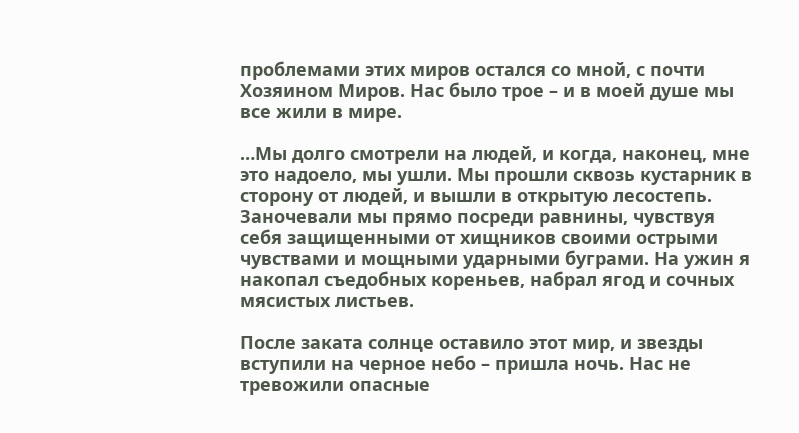проблемами этих миров остался со мной, с почти Хозяином Миров. Нас было трое – и в моей душе мы все жили в мире.

…Мы долго смотрели на людей, и когда, наконец, мне это надоело, мы ушли. Мы прошли сквозь кустарник в сторону от людей, и вышли в открытую лесостепь. Заночевали мы прямо посреди равнины, чувствуя себя защищенными от хищников своими острыми чувствами и мощными ударными буграми. На ужин я накопал съедобных кореньев, набрал ягод и сочных мясистых листьев.

После заката солнце оставило этот мир, и звезды вступили на черное небо – пришла ночь. Нас не тревожили опасные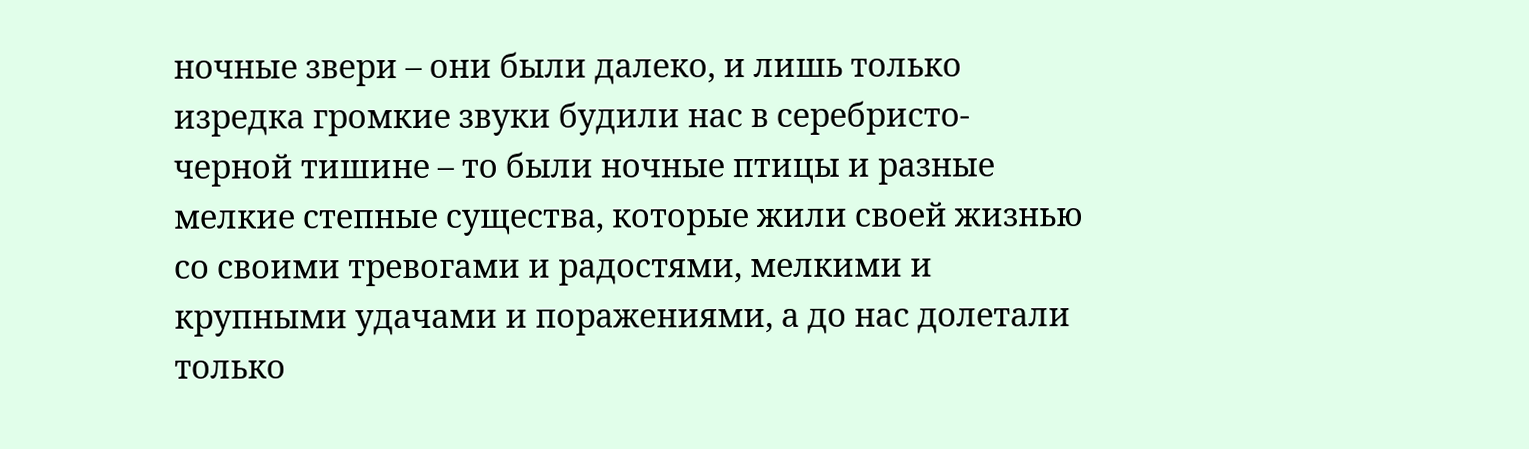ночные звери – они были далеко, и лишь только изредка громкие звуки будили нас в серебристо-черной тишине – то были ночные птицы и разные мелкие степные существа, которые жили своей жизнью со своими тревогами и радостями, мелкими и крупными удачами и поражениями, а до нас долетали только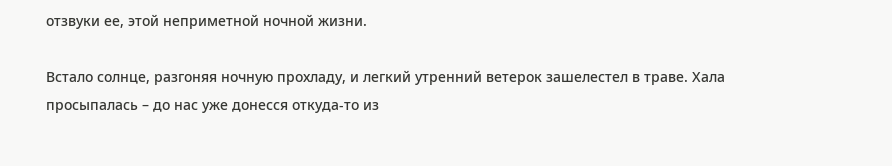отзвуки ее, этой неприметной ночной жизни.

Встало солнце, разгоняя ночную прохладу, и легкий утренний ветерок зашелестел в траве. Хала просыпалась – до нас уже донесся откуда-то из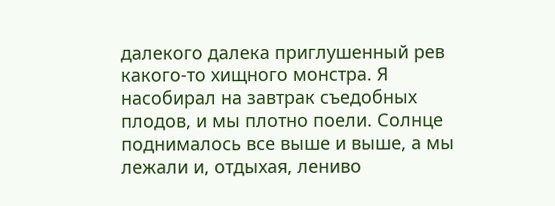далекого далека приглушенный рев какого-то хищного монстра. Я насобирал на завтрак съедобных плодов, и мы плотно поели. Солнце поднималось все выше и выше, а мы лежали и, отдыхая, лениво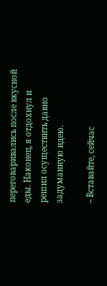переговаривались после вкусной еды. Наконец, я отдохнул и решил осуществить давно задуманную идею.

– Вставайте, сейчас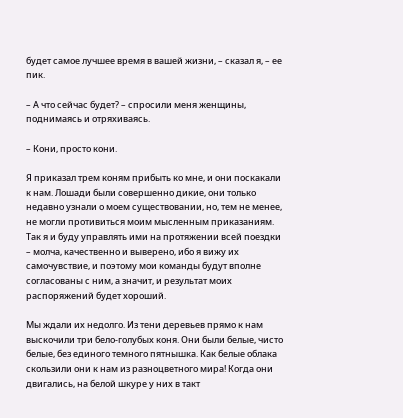будет самое лучшее время в вашей жизни, – сказал я, – ее пик.

– А что сейчас будет? – спросили меня женщины, поднимаясь и отряхиваясь.

– Кони, просто кони.

Я приказал трем коням прибыть ко мне, и они поскакали к нам. Лошади были совершенно дикие, они только недавно узнали о моем существовании, но, тем не менее, не могли противиться моим мысленным приказаниям. Так я и буду управлять ими на протяжении всей поездки – молча, качественно и выверено, ибо я вижу их самочувствие, и поэтому мои команды будут вполне согласованы с ним, а значит, и результат моих распоряжений будет хороший.

Мы ждали их недолго. Из тени деревьев прямо к нам выскочили три бело-голубых коня. Они были белые, чисто белые, без единого темного пятнышка. Как белые облака скользили они к нам из разноцветного мира! Когда они двигались, на белой шкуре у них в такт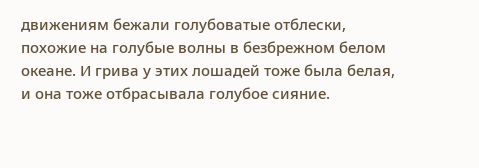движениям бежали голубоватые отблески, похожие на голубые волны в безбрежном белом океане. И грива у этих лошадей тоже была белая, и она тоже отбрасывала голубое сияние.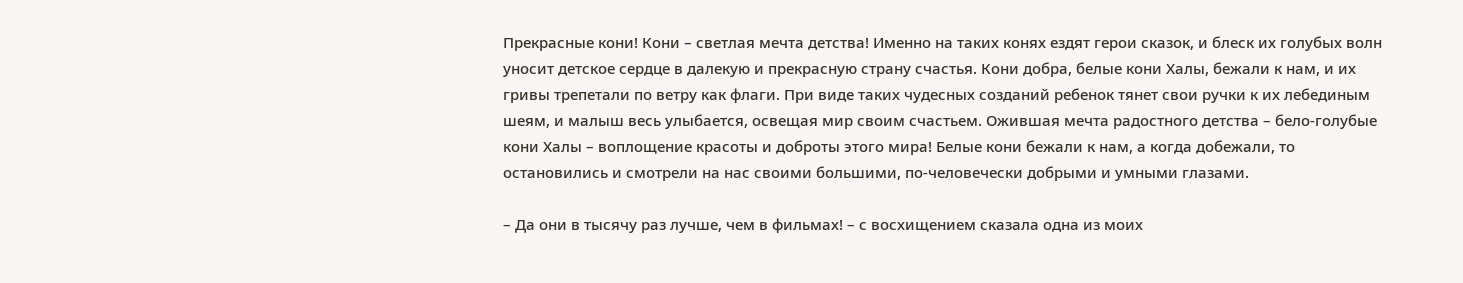Прекрасные кони! Кони – светлая мечта детства! Именно на таких конях ездят герои сказок, и блеск их голубых волн уносит детское сердце в далекую и прекрасную страну счастья. Кони добра, белые кони Халы, бежали к нам, и их гривы трепетали по ветру как флаги. При виде таких чудесных созданий ребенок тянет свои ручки к их лебединым шеям, и малыш весь улыбается, освещая мир своим счастьем. Ожившая мечта радостного детства – бело-голубые кони Халы – воплощение красоты и доброты этого мира! Белые кони бежали к нам, а когда добежали, то остановились и смотрели на нас своими большими, по-человечески добрыми и умными глазами.

– Да они в тысячу раз лучше, чем в фильмах! – с восхищением сказала одна из моих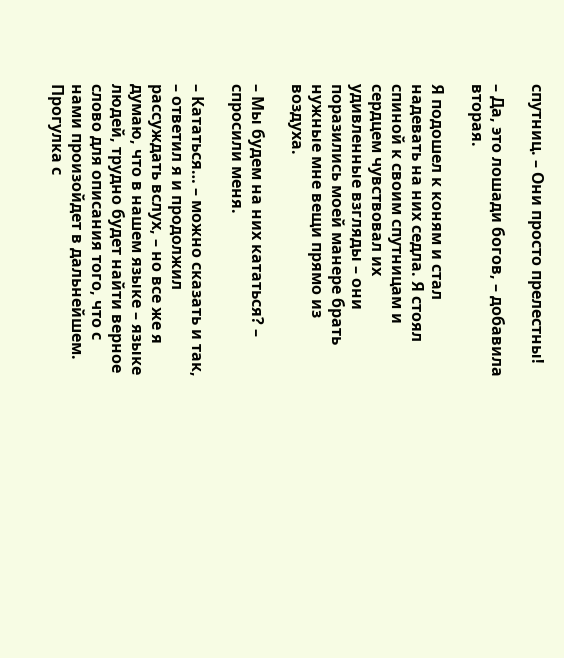спутниц. – Они просто прелестны!

– Да, это лошади богов, – добавила вторая.

Я подошел к коням и стал надевать на них седла. Я стоял спиной к своим спутницам и сердцем чувствовал их удивленные взгляды – они поразились моей манере брать нужные мне вещи прямо из воздуха.

– Мы будем на них кататься? – спросили меня.

– Кататься… – можно сказать и так, – ответил я и продолжил рассуждать вслух, – но все же я думаю, что в нашем языке – языке людей, трудно будет найти верное слово для описания того, что с нами произойдет в дальнейшем. Прогулка с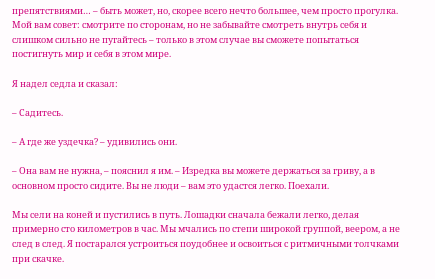препятствиями… – быть может, но, скорее всего нечто большее, чем просто прогулка. Мой вам совет: смотрите по сторонам, но не забывайте смотреть внутрь себя и слишком сильно не пугайтесь – только в этом случае вы сможете попытаться постигнуть мир и себя в этом мире.

Я надел седла и сказал:

– Садитесь.

– А где же уздечка? – удивились они.

– Она вам не нужна, – пояснил я им. – Изредка вы можете держаться за гриву, а в основном просто сидите. Вы не люди – вам это удастся легко. Поехали.

Мы сели на коней и пустились в путь. Лошадки сначала бежали легко, делая примерно сто километров в час. Мы мчались по степи широкой группой, веером, а не след в след. Я постарался устроиться поудобнее и освоиться с ритмичными толчками при скачке.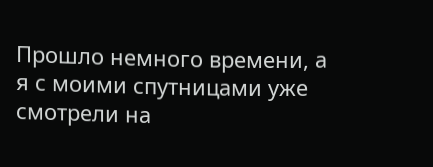Прошло немного времени, а я с моими спутницами уже смотрели на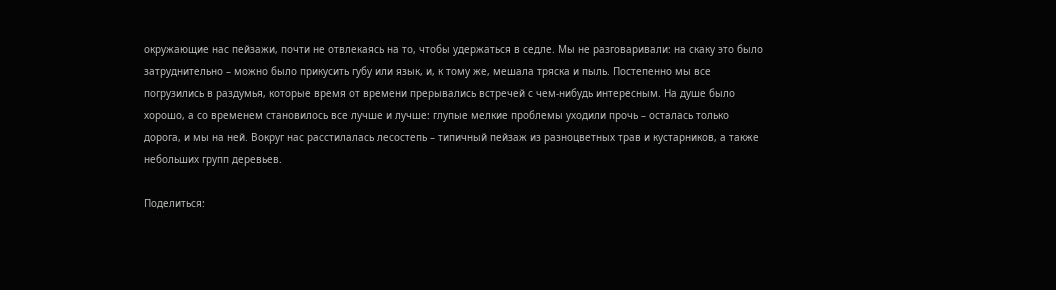окружающие нас пейзажи, почти не отвлекаясь на то, чтобы удержаться в седле. Мы не разговаривали: на скаку это было затруднительно – можно было прикусить губу или язык, и, к тому же, мешала тряска и пыль. Постепенно мы все погрузились в раздумья, которые время от времени прерывались встречей с чем-нибудь интересным. На душе было хорошо, а со временем становилось все лучше и лучше: глупые мелкие проблемы уходили прочь – осталась только дорога, и мы на ней. Вокруг нас расстилалась лесостепь – типичный пейзаж из разноцветных трав и кустарников, а также небольших групп деревьев.

Поделиться: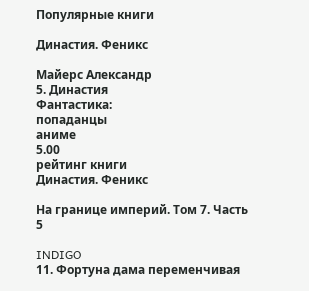Популярные книги

Династия. Феникс

Майерс Александр
5. Династия
Фантастика:
попаданцы
аниме
5.00
рейтинг книги
Династия. Феникс

На границе империй. Том 7. Часть 5

INDIGO
11. Фортуна дама переменчивая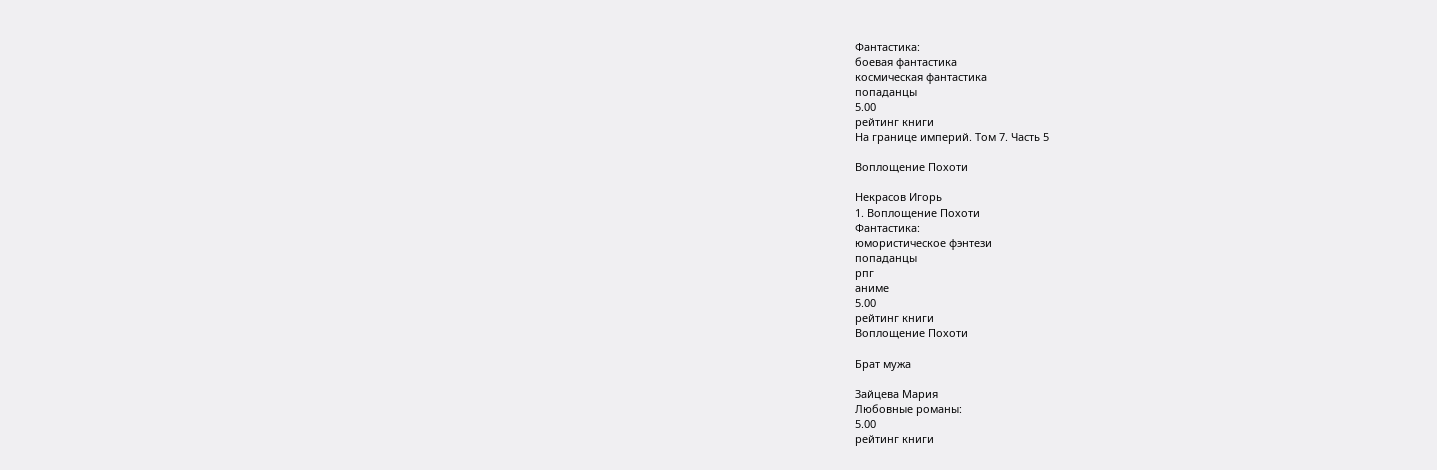Фантастика:
боевая фантастика
космическая фантастика
попаданцы
5.00
рейтинг книги
На границе империй. Том 7. Часть 5

Воплощение Похоти

Некрасов Игорь
1. Воплощение Похоти
Фантастика:
юмористическое фэнтези
попаданцы
рпг
аниме
5.00
рейтинг книги
Воплощение Похоти

Брат мужа

Зайцева Мария
Любовные романы:
5.00
рейтинг книги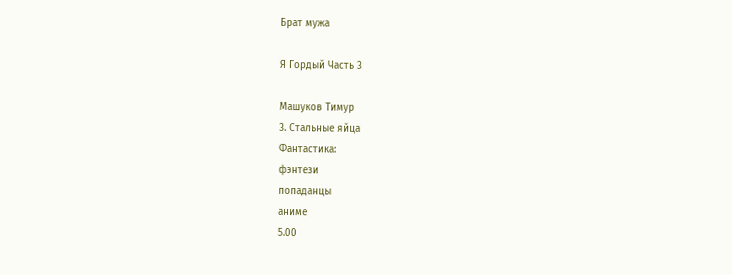Брат мужа

Я Гордый Часть 3

Машуков Тимур
3. Стальные яйца
Фантастика:
фэнтези
попаданцы
аниме
5.00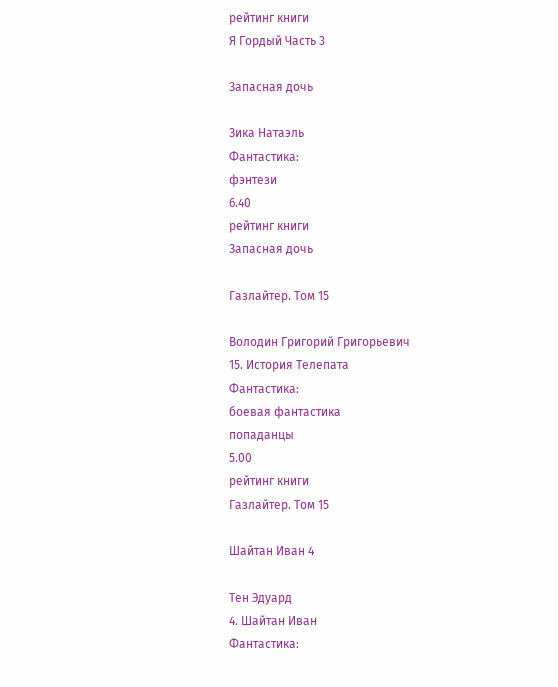рейтинг книги
Я Гордый Часть 3

Запасная дочь

Зика Натаэль
Фантастика:
фэнтези
6.40
рейтинг книги
Запасная дочь

Газлайтер. Том 15

Володин Григорий Григорьевич
15. История Телепата
Фантастика:
боевая фантастика
попаданцы
5.00
рейтинг книги
Газлайтер. Том 15

Шайтан Иван 4

Тен Эдуард
4. Шайтан Иван
Фантастика: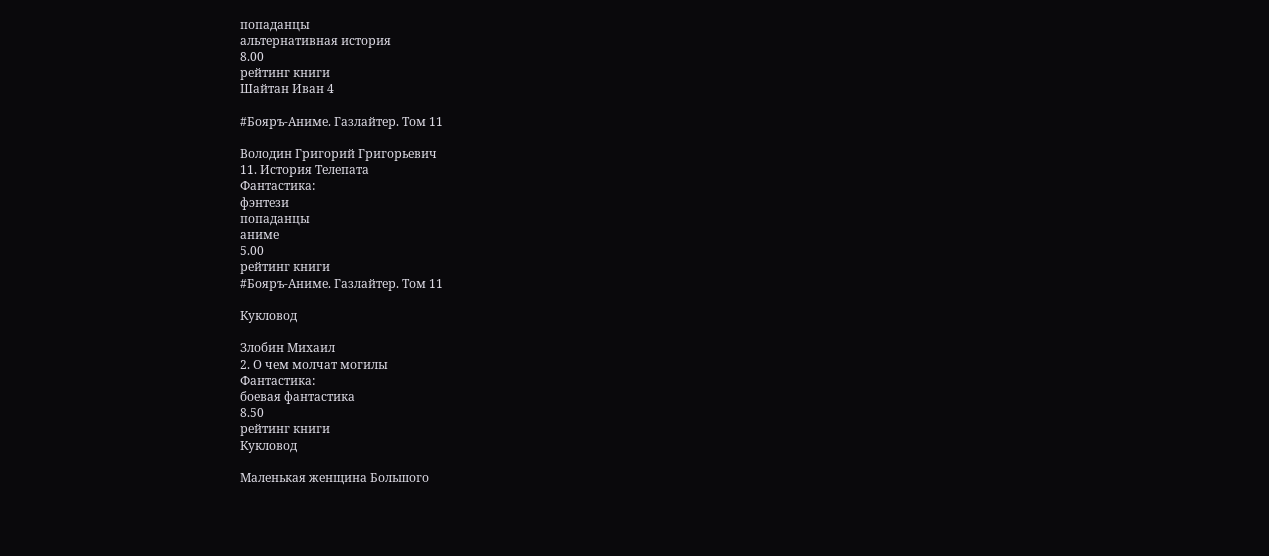попаданцы
альтернативная история
8.00
рейтинг книги
Шайтан Иван 4

#Бояръ-Аниме. Газлайтер. Том 11

Володин Григорий Григорьевич
11. История Телепата
Фантастика:
фэнтези
попаданцы
аниме
5.00
рейтинг книги
#Бояръ-Аниме. Газлайтер. Том 11

Кукловод

Злобин Михаил
2. О чем молчат могилы
Фантастика:
боевая фантастика
8.50
рейтинг книги
Кукловод

Маленькая женщина Большого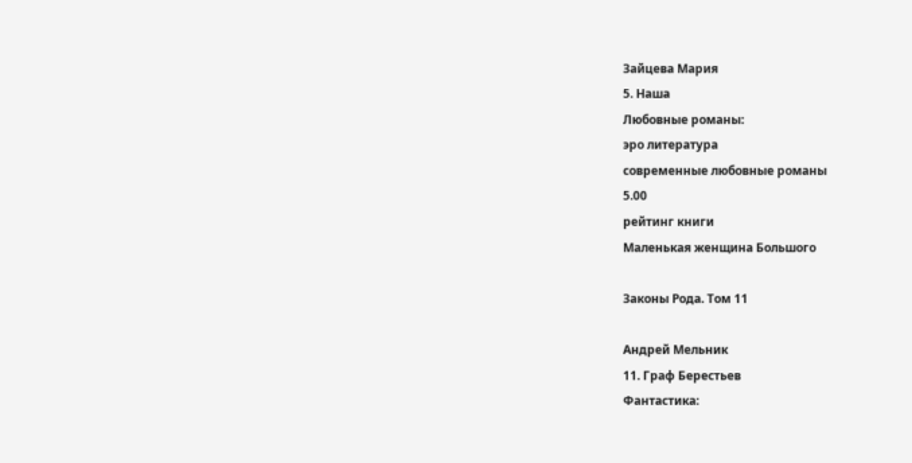Зайцева Мария
5. Наша
Любовные романы:
эро литература
современные любовные романы
5.00
рейтинг книги
Маленькая женщина Большого

Законы Рода. Том 11

Андрей Мельник
11. Граф Берестьев
Фантастика: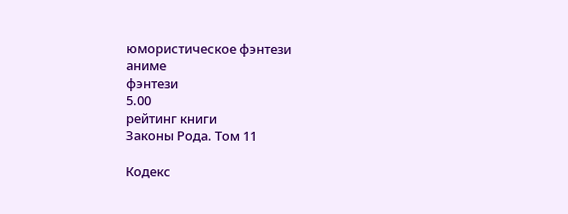юмористическое фэнтези
аниме
фэнтези
5.00
рейтинг книги
Законы Рода. Том 11

Кодекс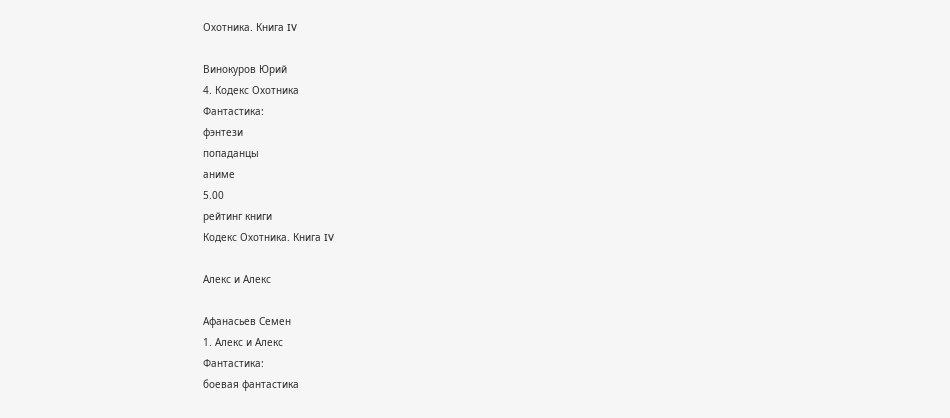Охотника. Книга IV

Винокуров Юрий
4. Кодекс Охотника
Фантастика:
фэнтези
попаданцы
аниме
5.00
рейтинг книги
Кодекс Охотника. Книга IV

Алекс и Алекс

Афанасьев Семен
1. Алекс и Алекс
Фантастика:
боевая фантастика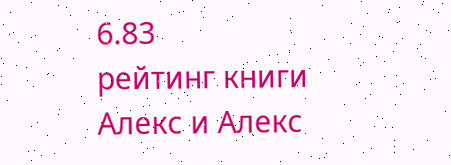6.83
рейтинг книги
Алекс и Алекс